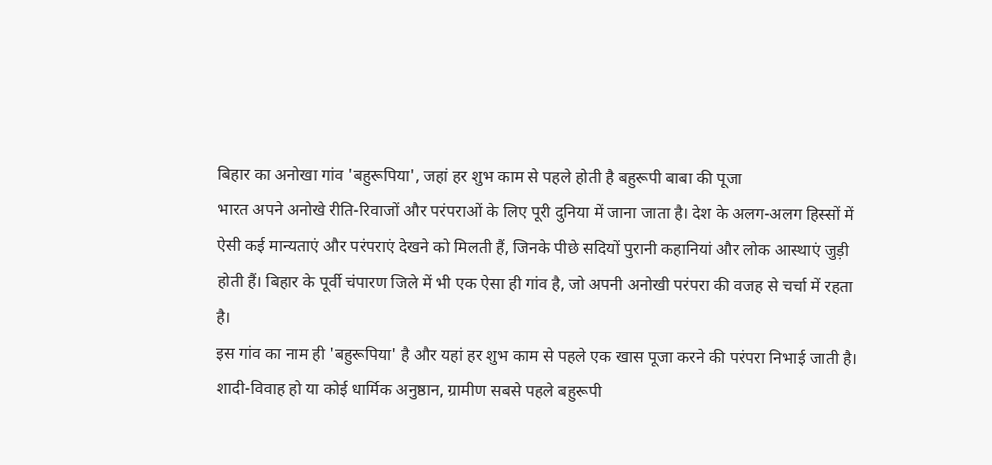बिहार का अनोखा गांव 'बहुरूपिया', जहां हर शुभ काम से पहले होती है बहुरूपी बाबा की पूजा
भारत अपने अनोखे रीति-रिवाजों और परंपराओं के लिए पूरी दुनिया में जाना जाता है। देश के अलग-अलग हिस्सों में ऐसी कई मान्यताएं और परंपराएं देखने को मिलती हैं, जिनके पीछे सदियों पुरानी कहानियां और लोक आस्थाएं जुड़ी होती हैं। बिहार के पूर्वी चंपारण जिले में भी एक ऐसा ही गांव है, जो अपनी अनोखी परंपरा की वजह से चर्चा में रहता है।
इस गांव का नाम ही 'बहुरूपिया' है और यहां हर शुभ काम से पहले एक खास पूजा करने की परंपरा निभाई जाती है। शादी-विवाह हो या कोई धार्मिक अनुष्ठान, ग्रामीण सबसे पहले बहुरूपी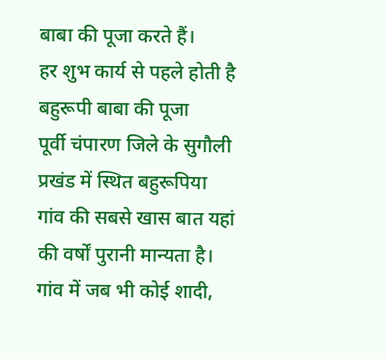बाबा की पूजा करते हैं।
हर शुभ कार्य से पहले होती है बहुरूपी बाबा की पूजा
पूर्वी चंपारण जिले के सुगौली प्रखंड में स्थित बहुरूपिया गांव की सबसे खास बात यहां की वर्षों पुरानी मान्यता है। गांव में जब भी कोई शादी,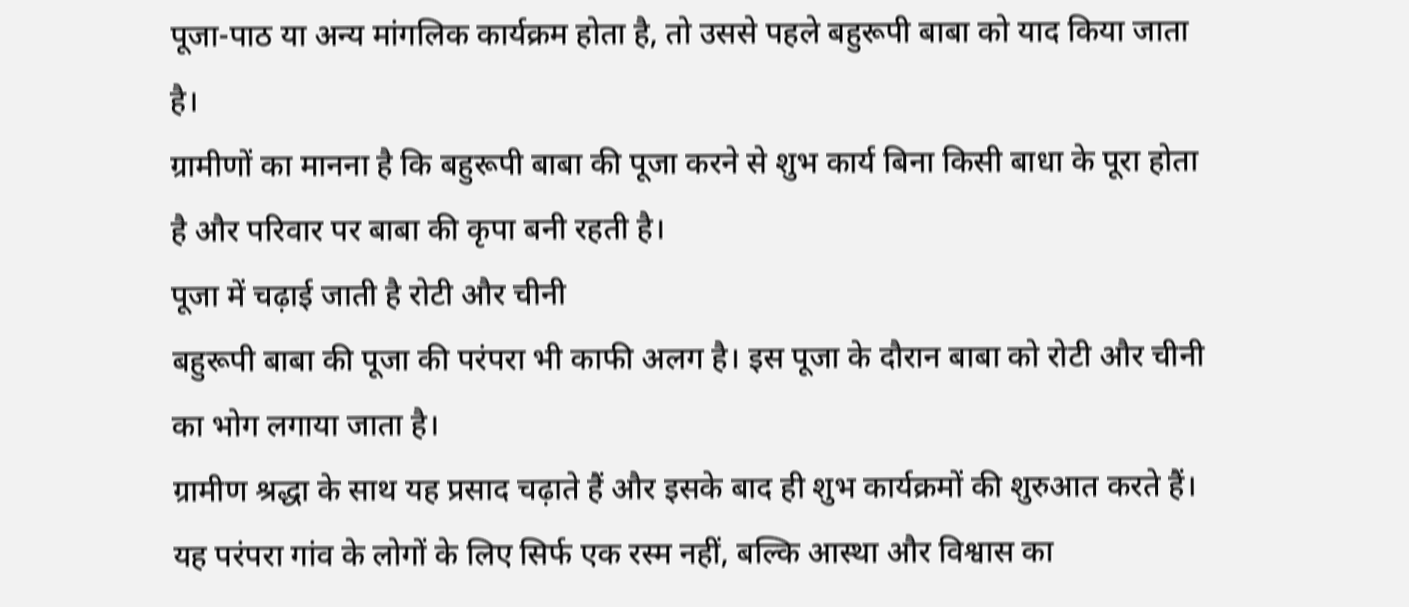पूजा-पाठ या अन्य मांगलिक कार्यक्रम होता है, तो उससे पहले बहुरूपी बाबा को याद किया जाता है।
ग्रामीणों का मानना है कि बहुरूपी बाबा की पूजा करने से शुभ कार्य बिना किसी बाधा के पूरा होता है और परिवार पर बाबा की कृपा बनी रहती है।
पूजा में चढ़ाई जाती है रोटी और चीनी
बहुरूपी बाबा की पूजा की परंपरा भी काफी अलग है। इस पूजा के दौरान बाबा को रोटी और चीनी का भोग लगाया जाता है।
ग्रामीण श्रद्धा के साथ यह प्रसाद चढ़ाते हैं और इसके बाद ही शुभ कार्यक्रमों की शुरुआत करते हैं। यह परंपरा गांव के लोगों के लिए सिर्फ एक रस्म नहीं, बल्कि आस्था और विश्वास का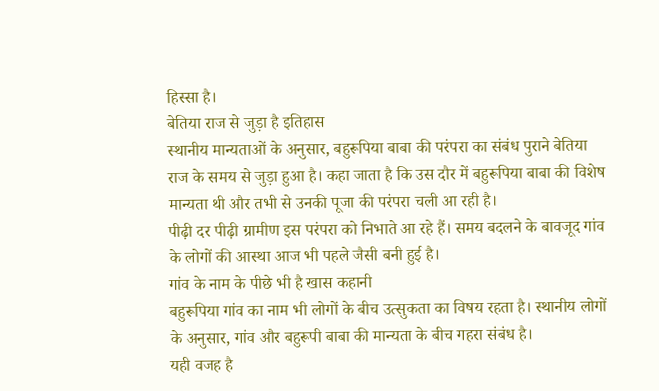हिस्सा है।
बेतिया राज से जुड़ा है इतिहास
स्थानीय मान्यताओं के अनुसार, बहुरूपिया बाबा की परंपरा का संबंध पुराने बेतिया राज के समय से जुड़ा हुआ है। कहा जाता है कि उस दौर में बहुरूपिया बाबा की विशेष मान्यता थी और तभी से उनकी पूजा की परंपरा चली आ रही है।
पीढ़ी दर पीढ़ी ग्रामीण इस परंपरा को निभाते आ रहे हैं। समय बदलने के बावजूद गांव के लोगों की आस्था आज भी पहले जैसी बनी हुई है।
गांव के नाम के पीछे भी है खास कहानी
बहुरूपिया गांव का नाम भी लोगों के बीच उत्सुकता का विषय रहता है। स्थानीय लोगों के अनुसार, गांव और बहुरूपी बाबा की मान्यता के बीच गहरा संबंध है।
यही वजह है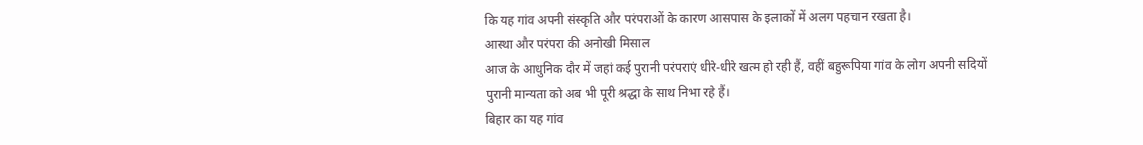कि यह गांव अपनी संस्कृति और परंपराओं के कारण आसपास के इलाकों में अलग पहचान रखता है।
आस्था और परंपरा की अनोखी मिसाल
आज के आधुनिक दौर में जहां कई पुरानी परंपराएं धीरे-धीरे खत्म हो रही हैं, वहीं बहुरूपिया गांव के लोग अपनी सदियों पुरानी मान्यता को अब भी पूरी श्रद्धा के साथ निभा रहे हैं।
बिहार का यह गांव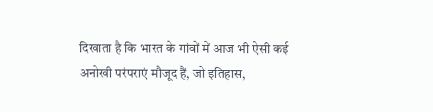दिखाता है कि भारत के गांवों में आज भी ऐसी कई अनोखी परंपराएं मौजूद हैं, जो इतिहास,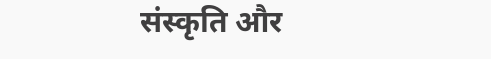संस्कृति और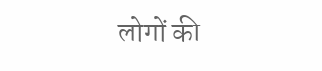लोगों की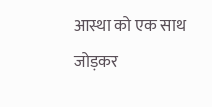आस्था को एक साथ जोड़कर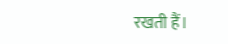रखती हैं।